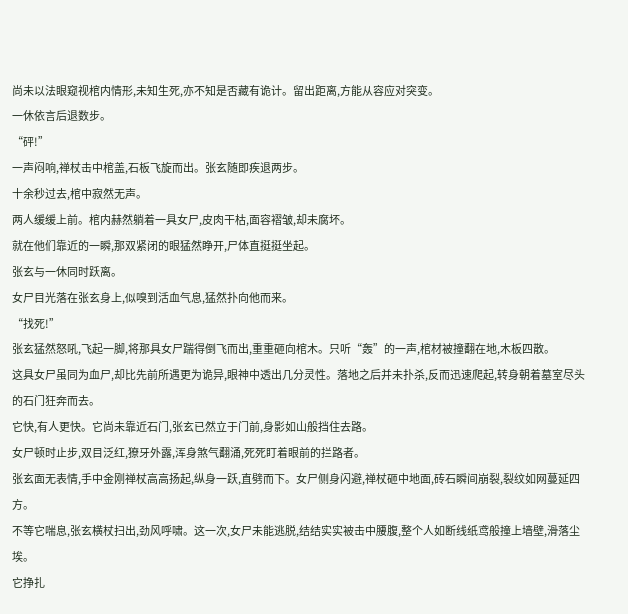尚未以法眼窥视棺内情形,未知生死,亦不知是否藏有诡计。留出距离,方能从容应对突变。
一休依言后退数步。
“砰!”
一声闷响,禅杖击中棺盖,石板飞旋而出。张玄随即疾退两步。
十余秒过去,棺中寂然无声。
两人缓缓上前。棺内赫然躺着一具女尸,皮肉干枯,面容褶皱,却未腐坏。
就在他们靠近的一瞬,那双紧闭的眼猛然睁开,尸体直挺挺坐起。
张玄与一休同时跃离。
女尸目光落在张玄身上,似嗅到活血气息,猛然扑向他而来。
“找死!”
张玄猛然怒吼,飞起一脚,将那具女尸踹得倒飞而出,重重砸向棺木。只听“轰”的一声,棺材被撞翻在地,木板四散。
这具女尸虽同为血尸,却比先前所遇更为诡异,眼神中透出几分灵性。落地之后并未扑杀,反而迅速爬起,转身朝着墓室尽头的石门狂奔而去。
它快,有人更快。它尚未靠近石门,张玄已然立于门前,身影如山般挡住去路。
女尸顿时止步,双目泛红,獠牙外露,浑身煞气翻涌,死死盯着眼前的拦路者。
张玄面无表情,手中金刚禅杖高高扬起,纵身一跃,直劈而下。女尸侧身闪避,禅杖砸中地面,砖石瞬间崩裂,裂纹如网蔓延四方。
不等它喘息,张玄横杖扫出,劲风呼啸。这一次,女尸未能逃脱,结结实实被击中腰腹,整个人如断线纸鸢般撞上墙壁,滑落尘埃。
它挣扎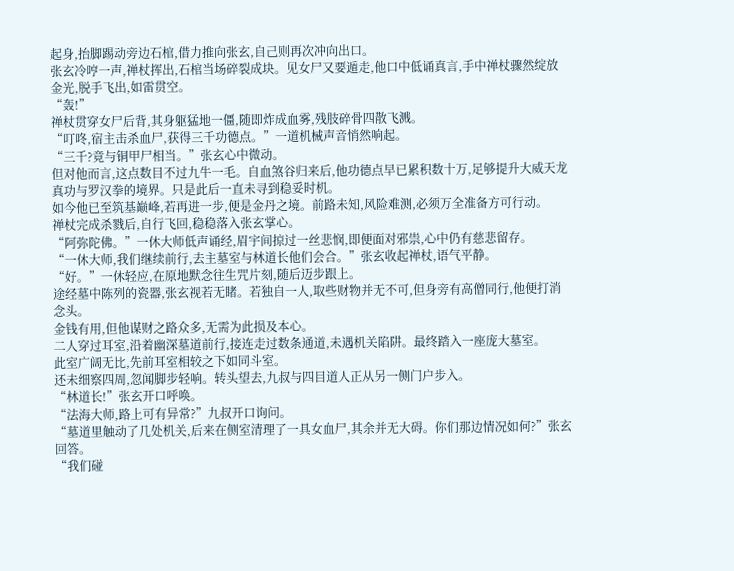起身,抬脚踢动旁边石棺,借力推向张玄,自己则再次冲向出口。
张玄冷哼一声,禅杖挥出,石棺当场碎裂成块。见女尸又要遁走,他口中低诵真言,手中禅杖骤然绽放金光,脱手飞出,如雷贯空。
“轰!”
禅杖贯穿女尸后背,其身躯猛地一僵,随即炸成血雾,残肢碎骨四散飞溅。
“叮咚,宿主击杀血尸,获得三千功德点。”一道机械声音悄然响起。
“三千?竟与铜甲尸相当。”张玄心中微动。
但对他而言,这点数目不过九牛一毛。自血煞谷归来后,他功德点早已累积数十万,足够提升大威天龙真功与罗汉拳的境界。只是此后一直未寻到稳妥时机。
如今他已至筑基巅峰,若再进一步,便是金丹之境。前路未知,风险难测,必须万全准备方可行动。
禅杖完成杀戮后,自行飞回,稳稳落入张玄掌心。
“阿弥陀佛。”一休大师低声诵经,眉宇间掠过一丝悲悯,即便面对邪祟,心中仍有慈悲留存。
“一休大师,我们继续前行,去主墓室与林道长他们会合。”张玄收起禅杖,语气平静。
“好。”一休轻应,在原地默念往生咒片刻,随后迈步跟上。
途经墓中陈列的瓷器,张玄视若无睹。若独自一人,取些财物并无不可,但身旁有高僧同行,他便打消念头。
金钱有用,但他谋财之路众多,无需为此损及本心。
二人穿过耳室,沿着幽深墓道前行,接连走过数条通道,未遇机关陷阱。最终踏入一座庞大墓室。
此室广阔无比,先前耳室相较之下如同斗室。
还未细察四周,忽闻脚步轻响。转头望去,九叔与四目道人正从另一侧门户步入。
“林道长!”张玄开口呼唤。
“法海大师,路上可有异常?”九叔开口询问。
“墓道里触动了几处机关,后来在侧室清理了一具女血尸,其余并无大碍。你们那边情况如何?”张玄回答。
“我们碰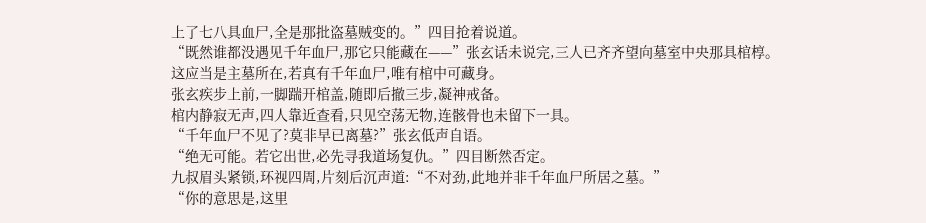上了七八具血尸,全是那批盗墓贼变的。”四目抢着说道。
“既然谁都没遇见千年血尸,那它只能藏在——”张玄话未说完,三人已齐齐望向墓室中央那具棺椁。
这应当是主墓所在,若真有千年血尸,唯有棺中可藏身。
张玄疾步上前,一脚踹开棺盖,随即后撤三步,凝神戒备。
棺内静寂无声,四人靠近查看,只见空荡无物,连骸骨也未留下一具。
“千年血尸不见了?莫非早已离墓?”张玄低声自语。
“绝无可能。若它出世,必先寻我道场复仇。”四目断然否定。
九叔眉头紧锁,环视四周,片刻后沉声道:“不对劲,此地并非千年血尸所居之墓。”
“你的意思是,这里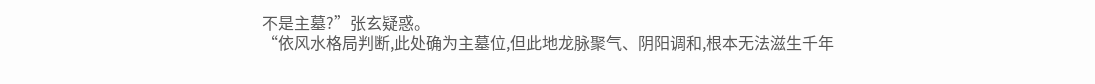不是主墓?”张玄疑惑。
“依风水格局判断,此处确为主墓位,但此地龙脉聚气、阴阳调和,根本无法滋生千年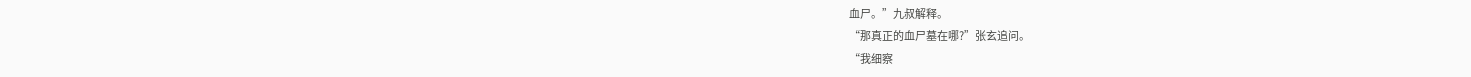血尸。”九叔解释。
“那真正的血尸墓在哪?”张玄追问。
“我细察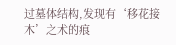过墓体结构,发现有‘移花接木’之术的痕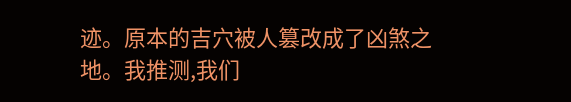迹。原本的吉穴被人篡改成了凶煞之地。我推测,我们